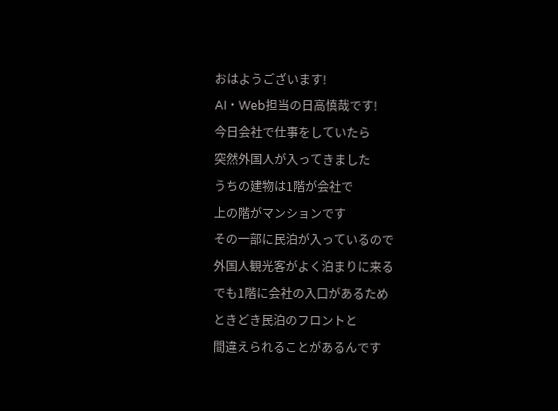おはようございます!
AI・Web担当の日高慎哉です!
今日会社で仕事をしていたら
突然外国人が入ってきました
うちの建物は1階が会社で
上の階がマンションです
その一部に民泊が入っているので
外国人観光客がよく泊まりに来る
でも1階に会社の入口があるため
ときどき民泊のフロントと
間違えられることがあるんです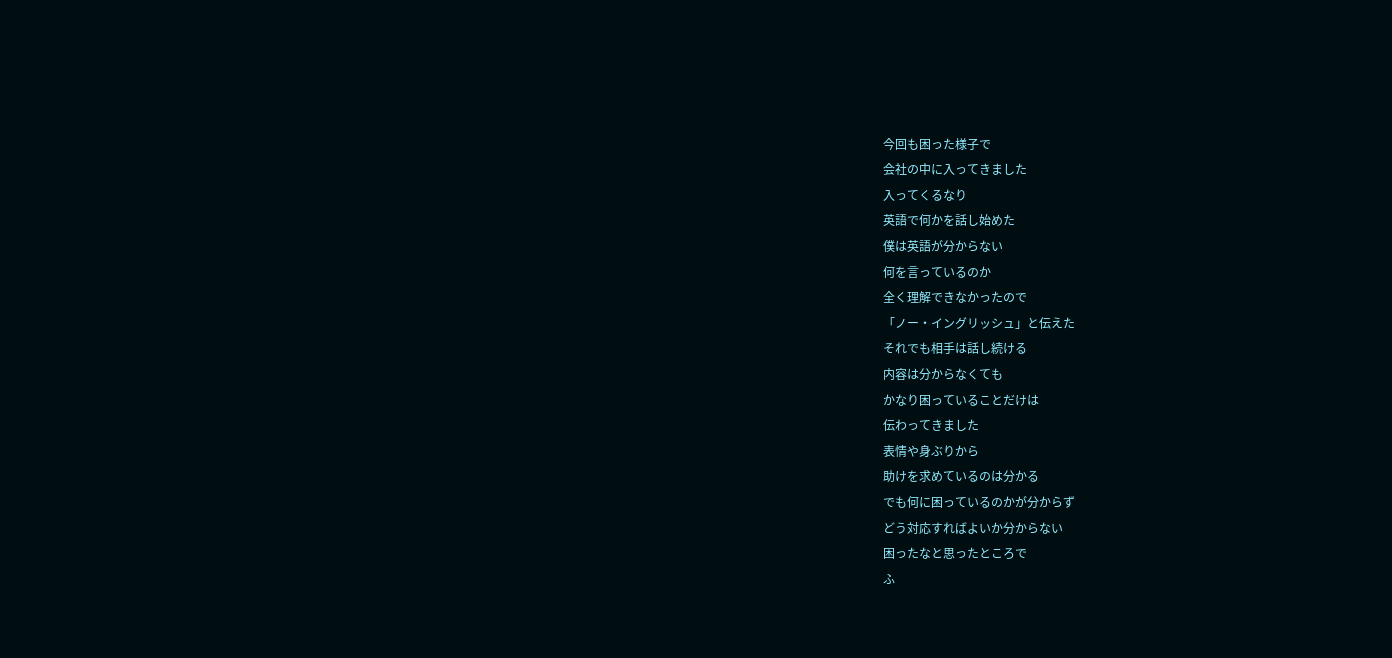今回も困った様子で
会社の中に入ってきました
入ってくるなり
英語で何かを話し始めた
僕は英語が分からない
何を言っているのか
全く理解できなかったので
「ノー・イングリッシュ」と伝えた
それでも相手は話し続ける
内容は分からなくても
かなり困っていることだけは
伝わってきました
表情や身ぶりから
助けを求めているのは分かる
でも何に困っているのかが分からず
どう対応すればよいか分からない
困ったなと思ったところで
ふ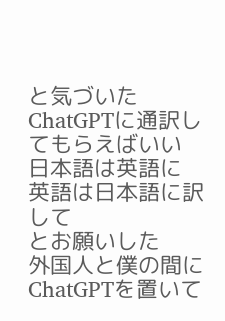と気づいた
ChatGPTに通訳してもらえばいい
日本語は英語に
英語は日本語に訳して
とお願いした
外国人と僕の間に
ChatGPTを置いて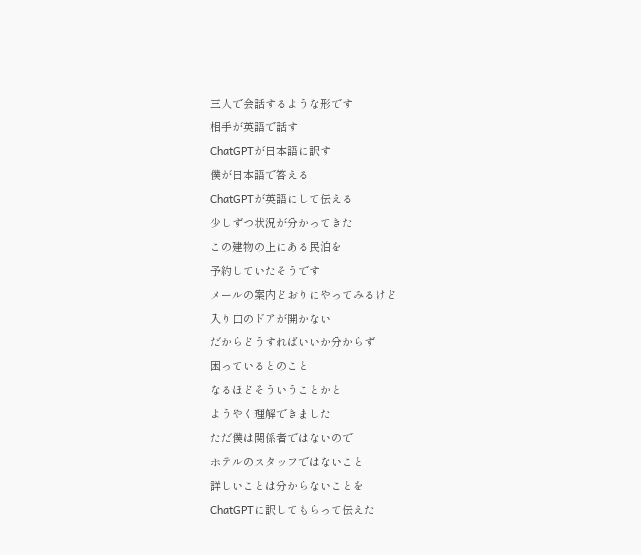三人で会話するような形です
相手が英語で話す
ChatGPTが日本語に訳す
僕が日本語で答える
ChatGPTが英語にして伝える
少しずつ状況が分かってきた
この建物の上にある民泊を
予約していたそうです
メールの案内どおりにやってみるけど
入り口のドアが開かない
だからどうすればいいか分からず
困っているとのこと
なるほどそういうことかと
ようやく理解できました
ただ僕は関係者ではないので
ホテルのスタッフではないこと
詳しいことは分からないことを
ChatGPTに訳してもらって伝えた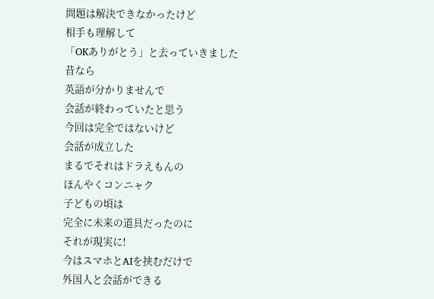問題は解決できなかったけど
相手も理解して
「OKありがとう」と去っていきました
昔なら
英語が分かりませんで
会話が終わっていたと思う
今回は完全ではないけど
会話が成立した
まるでそれはドラえもんの
ほんやくコンニャク
子どもの頃は
完全に未来の道具だったのに
それが現実に!
今はスマホとAIを挟むだけで
外国人と会話ができる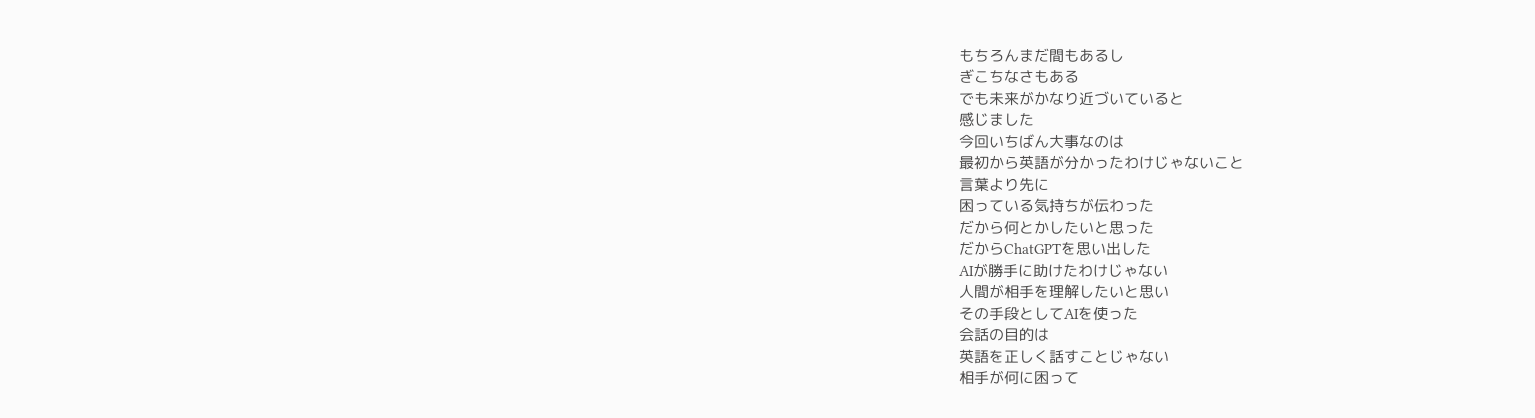もちろんまだ間もあるし
ぎこちなさもある
でも未来がかなり近づいていると
感じました
今回いちばん大事なのは
最初から英語が分かったわけじゃないこと
言葉より先に
困っている気持ちが伝わった
だから何とかしたいと思った
だからChatGPTを思い出した
AIが勝手に助けたわけじゃない
人間が相手を理解したいと思い
その手段としてAIを使った
会話の目的は
英語を正しく話すことじゃない
相手が何に困って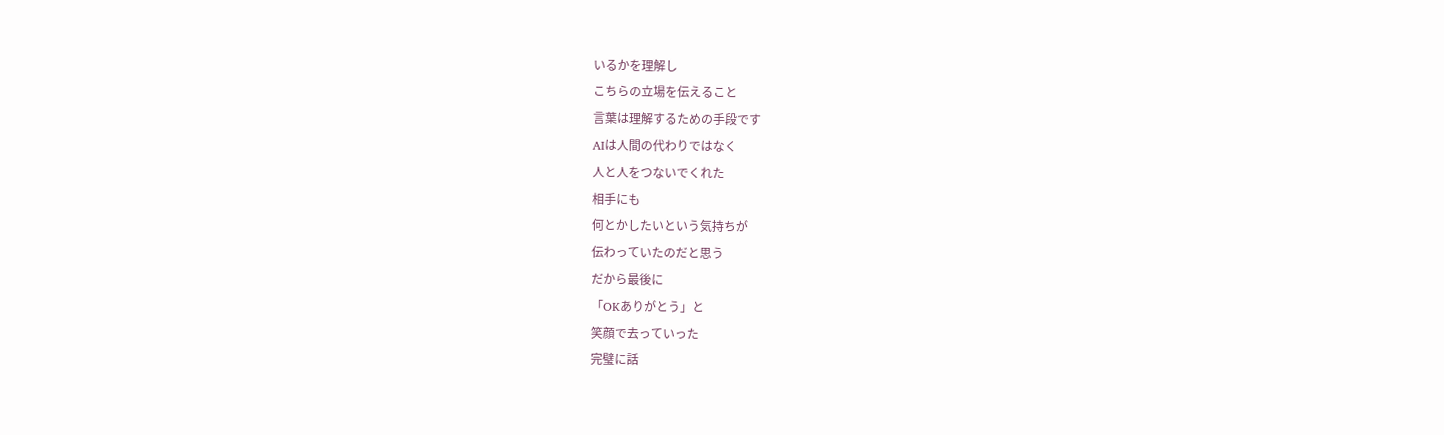いるかを理解し
こちらの立場を伝えること
言葉は理解するための手段です
AIは人間の代わりではなく
人と人をつないでくれた
相手にも
何とかしたいという気持ちが
伝わっていたのだと思う
だから最後に
「OKありがとう」と
笑顔で去っていった
完璧に話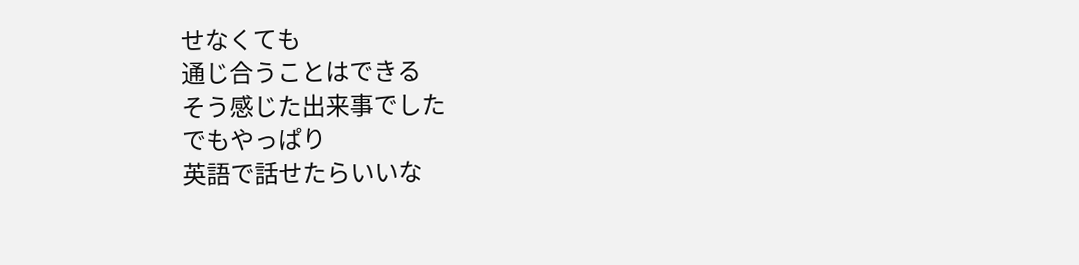せなくても
通じ合うことはできる
そう感じた出来事でした
でもやっぱり
英語で話せたらいいな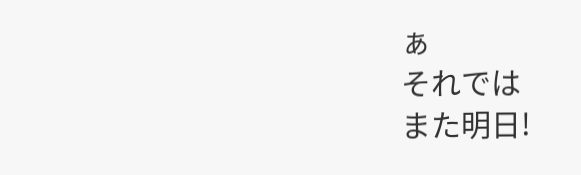ぁ
それでは
また明日!